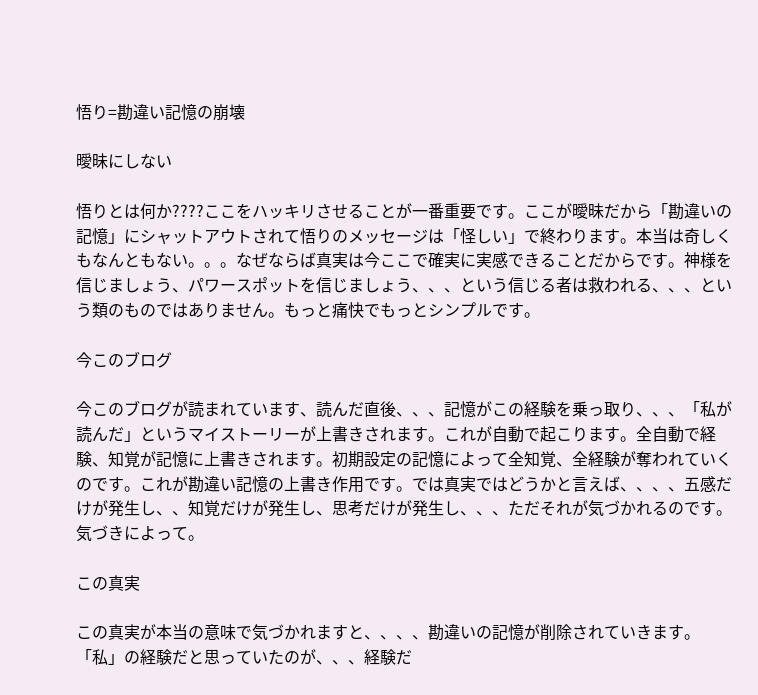悟り=勘違い記憶の崩壊

曖昧にしない

悟りとは何か????ここをハッキリさせることが一番重要です。ここが曖昧だから「勘違いの記憶」にシャットアウトされて悟りのメッセージは「怪しい」で終わります。本当は奇しくもなんともない。。。なぜならば真実は今ここで確実に実感できることだからです。神様を信じましょう、パワースポットを信じましょう、、、という信じる者は救われる、、、という類のものではありません。もっと痛快でもっとシンプルです。

今このブログ

今このブログが読まれています、読んだ直後、、、記憶がこの経験を乗っ取り、、、「私が読んだ」というマイストーリーが上書きされます。これが自動で起こります。全自動で経験、知覚が記憶に上書きされます。初期設定の記憶によって全知覚、全経験が奪われていくのです。これが勘違い記憶の上書き作用です。では真実ではどうかと言えば、、、、五感だけが発生し、、知覚だけが発生し、思考だけが発生し、、、ただそれが気づかれるのです。気づきによって。

この真実

この真実が本当の意味で気づかれますと、、、、勘違いの記憶が削除されていきます。「私」の経験だと思っていたのが、、、経験だ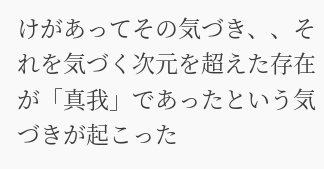けがあってその気づき、、それを気づく次元を超えた存在が「真我」であったという気づきが起こった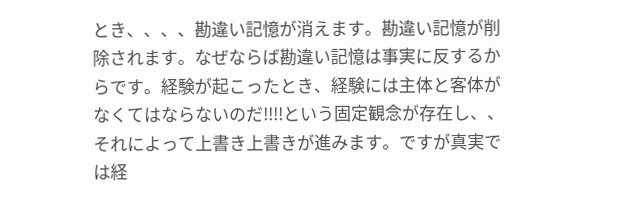とき、、、、勘違い記憶が消えます。勘違い記憶が削除されます。なぜならば勘違い記憶は事実に反するからです。経験が起こったとき、経験には主体と客体がなくてはならないのだ!!!!という固定観念が存在し、、それによって上書き上書きが進みます。ですが真実では経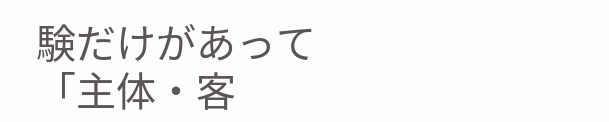験だけがあって「主体・客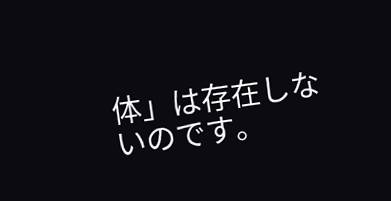体」は存在しないのです。